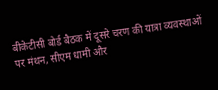बीकेटीसी बोर्ड बैठक में दूसरे चरण की यात्रा व्यवस्थाओं पर मंथन, सीएम धामी और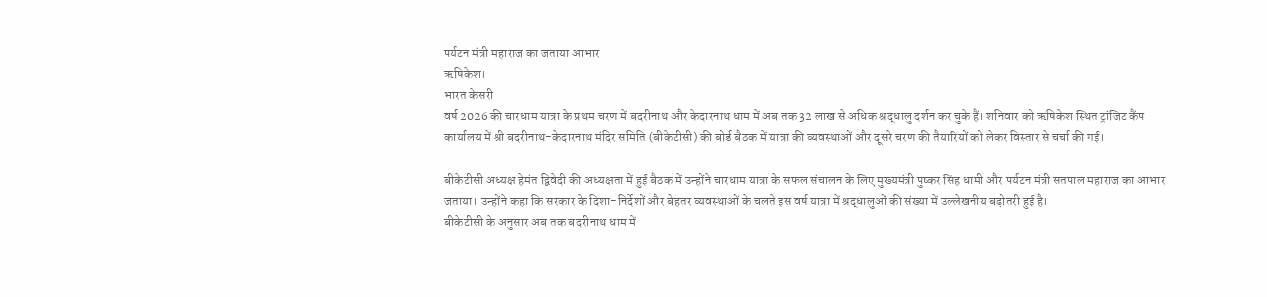पर्यटन मंत्री महाराज का जताया आभार
ऋषिकेश।
भारत केसरी
वर्ष 2026 की चारधाम यात्रा के प्रथम चरण में बदरीनाथ और केदारनाथ धाम में अब तक 32 लाख से अधिक श्रद्धालु दर्शन कर चुके हैं। शनिवार को ऋषिकेश स्थित ट्रांजिट कैंप कार्यालय में श्री बदरीनाथ-केदारनाथ मंदिर समिति (बीकेटीसी) की बोर्ड बैठक में यात्रा की व्यवस्थाओं और दूसरे चरण की तैयारियों को लेकर विस्तार से चर्चा की गई।

बीकेटीसी अध्यक्ष हेमंत द्विवेदी की अध्यक्षता में हुई बैठक में उन्होंने चारधाम यात्रा के सफल संचालन के लिए मुख्यमंत्री पुष्कर सिंह धामी और पर्यटन मंत्री सतपाल महाराज का आभार जताया। उन्होंने कहा कि सरकार के दिशा-निर्देशों और बेहतर व्यवस्थाओं के चलते इस वर्ष यात्रा में श्रद्धालुओं की संख्या में उल्लेखनीय बढ़ोतरी हुई है।
बीकेटीसी के अनुसार अब तक बदरीनाथ धाम में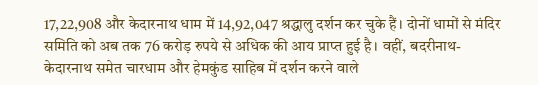17,22,908 और केदारनाथ धाम में 14,92,047 श्रद्धालु दर्शन कर चुके हैं। दोनों धामों से मंदिर समिति को अब तक 76 करोड़ रुपये से अधिक की आय प्राप्त हुई है। वहीं, बदरीनाथ-केदारनाथ समेत चारधाम और हेमकुंड साहिब में दर्शन करने वाले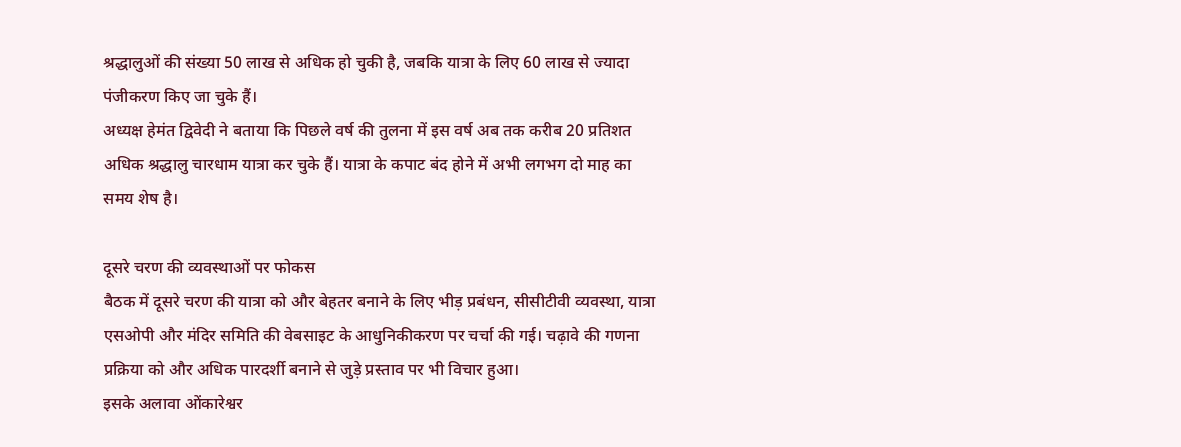श्रद्धालुओं की संख्या 50 लाख से अधिक हो चुकी है, जबकि यात्रा के लिए 60 लाख से ज्यादा पंजीकरण किए जा चुके हैं।
अध्यक्ष हेमंत द्विवेदी ने बताया कि पिछले वर्ष की तुलना में इस वर्ष अब तक करीब 20 प्रतिशत अधिक श्रद्धालु चारधाम यात्रा कर चुके हैं। यात्रा के कपाट बंद होने में अभी लगभग दो माह का समय शेष है।

दूसरे चरण की व्यवस्थाओं पर फोकस
बैठक में दूसरे चरण की यात्रा को और बेहतर बनाने के लिए भीड़ प्रबंधन, सीसीटीवी व्यवस्था, यात्रा एसओपी और मंदिर समिति की वेबसाइट के आधुनिकीकरण पर चर्चा की गई। चढ़ावे की गणना प्रक्रिया को और अधिक पारदर्शी बनाने से जुड़े प्रस्ताव पर भी विचार हुआ।
इसके अलावा ओंकारेश्वर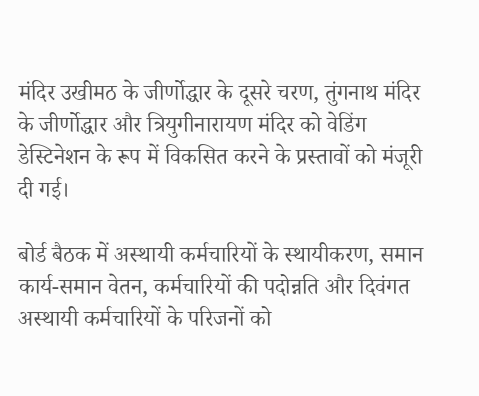मंदिर उखीमठ के जीर्णोद्धार के दूसरे चरण, तुंगनाथ मंदिर के जीर्णोद्धार और त्रियुगीनारायण मंदिर को वेडिंग डेस्टिनेशन के रूप में विकसित करने के प्रस्तावों को मंजूरी दी गई।

बोर्ड बैठक में अस्थायी कर्मचारियों के स्थायीकरण, समान कार्य-समान वेतन, कर्मचारियों की पदोन्नति और दिवंगत अस्थायी कर्मचारियों के परिजनों को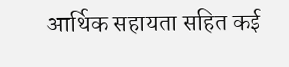आर्थिक सहायता सहित कई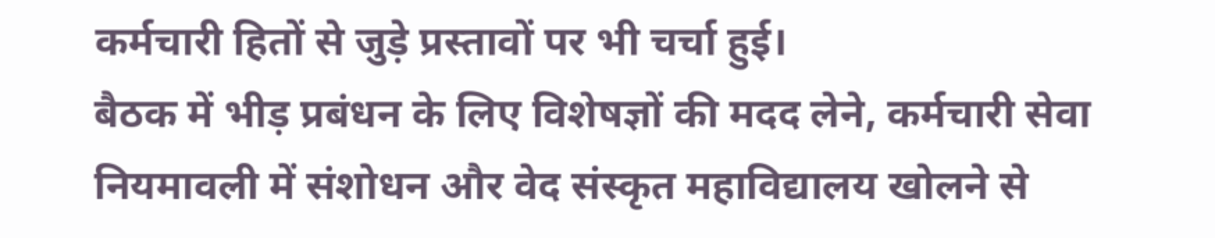कर्मचारी हितों से जुड़े प्रस्तावों पर भी चर्चा हुई।
बैठक में भीड़ प्रबंधन के लिए विशेषज्ञों की मदद लेने, कर्मचारी सेवा नियमावली में संशोधन और वेद संस्कृत महाविद्यालय खोलने से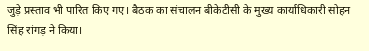जुड़े प्रस्ताव भी पारित किए गए। बैठक का संचालन बीकेटीसी के मुख्य कार्याधिकारी सोहन सिंह रांगड़ ने किया।